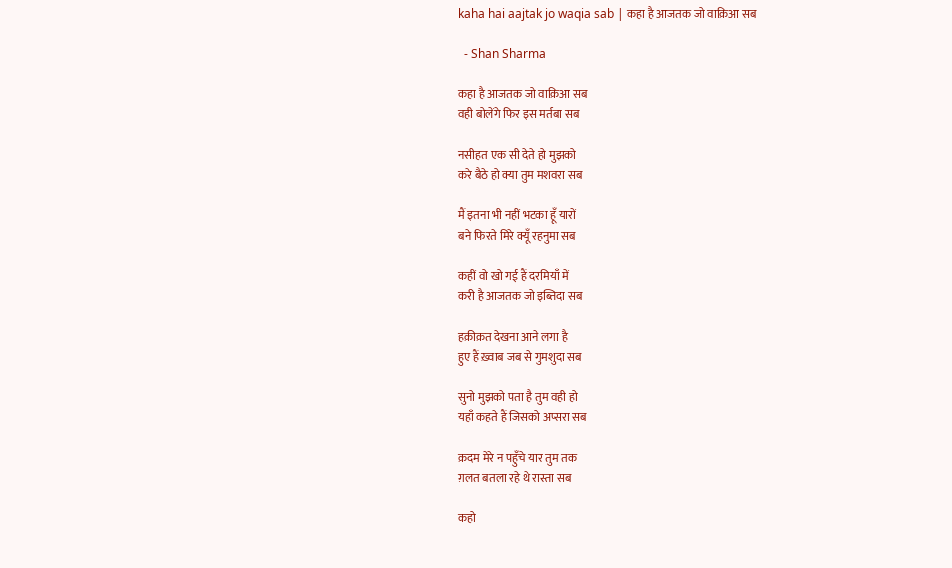kaha hai aajtak jo waqia sab | कहा है आजतक जो वाक़िआ सब

  - Shan Sharma

कहा है आजतक जो वाक़िआ सब
वही बोलेंगे फिर इस मर्तबा सब

नसीहत एक सी देते हो मुझको
करे बैठे हो क्या तुम मशवरा सब

मैं इतना भी नहीं भटका हूँ यारों
बने फिरते मिरे क्यूँ रहनुमा सब

कहीं वो खो गई हैं दरमियाँ में
करी है आजतक जो इब्तिदा सब

हक़ीक़त देखना आने लगा है
हुए हैं ख़्वाब जब से गुमशुदा सब

सुनो मुझको पता है तुम वही हो
यहाँ कहते हैं जिसको अप्सरा सब

क़दम मेरे न पहुँचे यार तुम तक
ग़लत बतला रहे थे रास्ता सब

कहो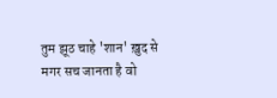तुम झूठ चाहे 'शान' ख़ुद से
मगर सच जानता है वो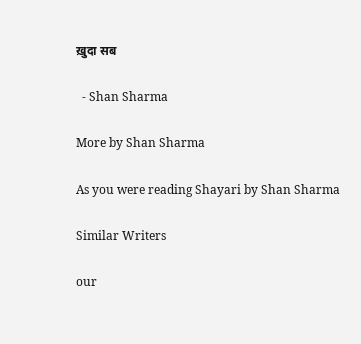ख़ुदा सब

  - Shan Sharma

More by Shan Sharma

As you were reading Shayari by Shan Sharma

Similar Writers

our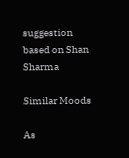suggestion based on Shan Sharma

Similar Moods

As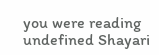you were reading undefined Shayari